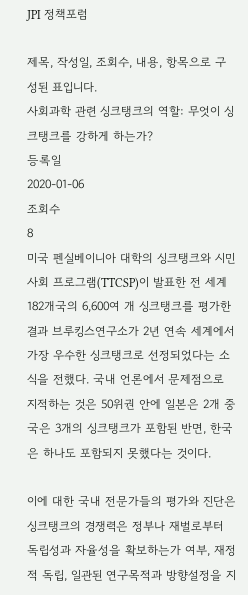JPI 정책포럼

제목, 작성일, 조회수, 내용, 항목으로 구성된 표입니다.
사회과학 관련 싱크탱크의 역할: 무엇이 싱크탱크를 강하게 하는가?
등록일
2020-01-06
조회수
8
미국 펜실베이니아 대학의 싱크탱크와 시민사회 프로그램(TTCSP)이 발표한 전 세계 182개국의 6,600여 개 싱크탱크를 평가한 결과 브루킹스연구소가 2년 연속 세계에서 가장 우수한 싱크탱크로 선정되었다는 소식을 전했다. 국내 언론에서 문제점으로 지적하는 것은 50위권 안에 일본은 2개 중국은 3개의 싱크탱크가 포함된 반면, 한국은 하나도 포함되지 못했다는 것이다.

이에 대한 국내 전문가들의 평가와 진단은 싱크탱크의 경쟁력은 정부나 재벌로부터 독립성과 자율성을 확보하는가 여부, 재정적 독립, 일관된 연구목적과 방향설정을 지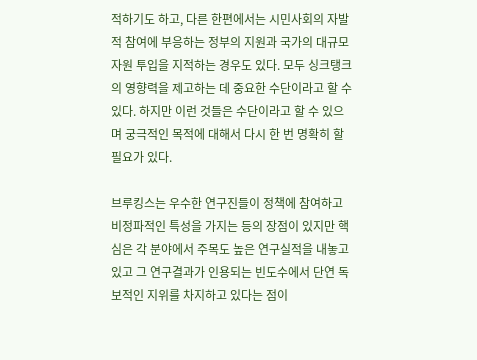적하기도 하고, 다른 한편에서는 시민사회의 자발적 참여에 부응하는 정부의 지원과 국가의 대규모 자원 투입을 지적하는 경우도 있다. 모두 싱크탱크의 영향력을 제고하는 데 중요한 수단이라고 할 수 있다. 하지만 이런 것들은 수단이라고 할 수 있으며 궁극적인 목적에 대해서 다시 한 번 명확히 할 필요가 있다.

브루킹스는 우수한 연구진들이 정책에 참여하고 비정파적인 특성을 가지는 등의 장점이 있지만 핵심은 각 분야에서 주목도 높은 연구실적을 내놓고 있고 그 연구결과가 인용되는 빈도수에서 단연 독보적인 지위를 차지하고 있다는 점이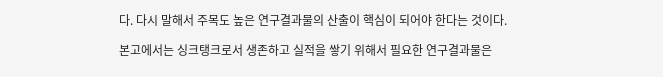다. 다시 말해서 주목도 높은 연구결과물의 산출이 핵심이 되어야 한다는 것이다.

본고에서는 싱크탱크로서 생존하고 실적을 쌓기 위해서 필요한 연구결과물은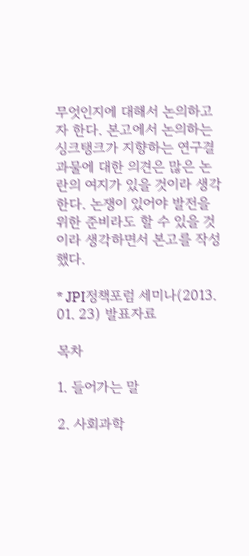무엇인지에 대해서 논의하고자 한다. 본고에서 논의하는 싱크탱크가 지향하는 연구결과물에 대한 의견은 많은 논란의 여지가 있을 것이라 생각한다. 논쟁이 있어야 발전을 위한 준비라도 할 수 있을 것이라 생각하면서 본고를 작성했다.

* JPI정책포럼 세미나(2013. 01. 23) 발표자료

목차

1. 들어가는 말

2. 사회과학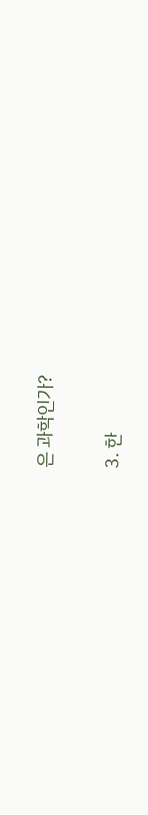은 과학인가?

3. 한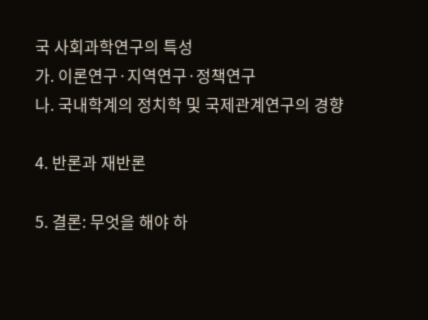국 사회과학연구의 특성
가. 이론연구·지역연구·정책연구
나. 국내학계의 정치학 및 국제관계연구의 경향

4. 반론과 재반론

5. 결론: 무엇을 해야 하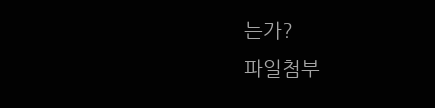는가?
파일첨부